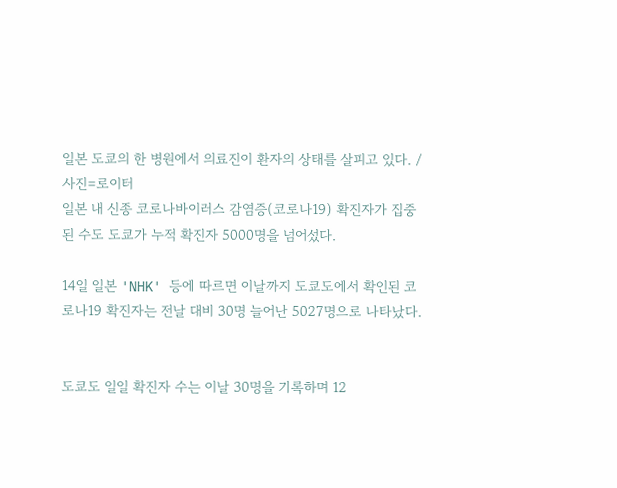일본 도쿄의 한 병원에서 의료진이 환자의 상태를 살피고 있다. /사진=로이터
일본 내 신종 코로나바이러스 감염증(코로나19) 확진자가 집중된 수도 도쿄가 누적 확진자 5000명을 넘어섰다.

14일 일본 'NHK' 등에 따르면 이날까지 도쿄도에서 확인된 코로나19 확진자는 전날 대비 30명 늘어난 5027명으로 나타났다.


도쿄도 일일 확진자 수는 이날 30명을 기록하며 12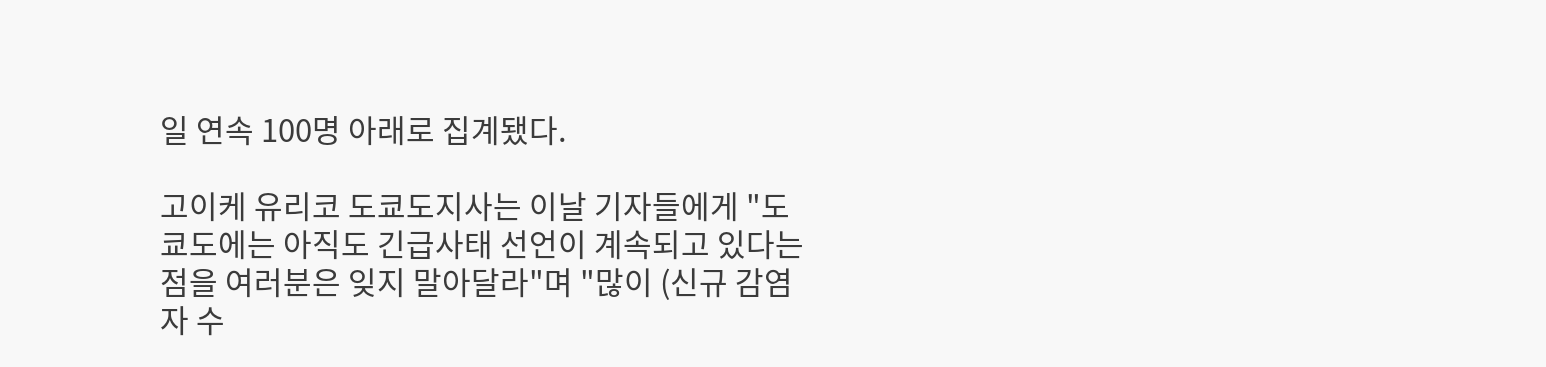일 연속 100명 아래로 집계됐다.

고이케 유리코 도쿄도지사는 이날 기자들에게 "도쿄도에는 아직도 긴급사태 선언이 계속되고 있다는 점을 여러분은 잊지 말아달라"며 "많이 (신규 감염자 수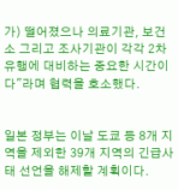가) 떨어졌으나 의료기관, 보건소 그리고 조사기관이 각각 2차 유행에 대비하는 중요한 시간이다"라며 협력을 호소했다.


일본 정부는 이날 도쿄 등 8개 지역을 제외한 39개 지역의 긴급사태 선언을 해제할 계획이다.